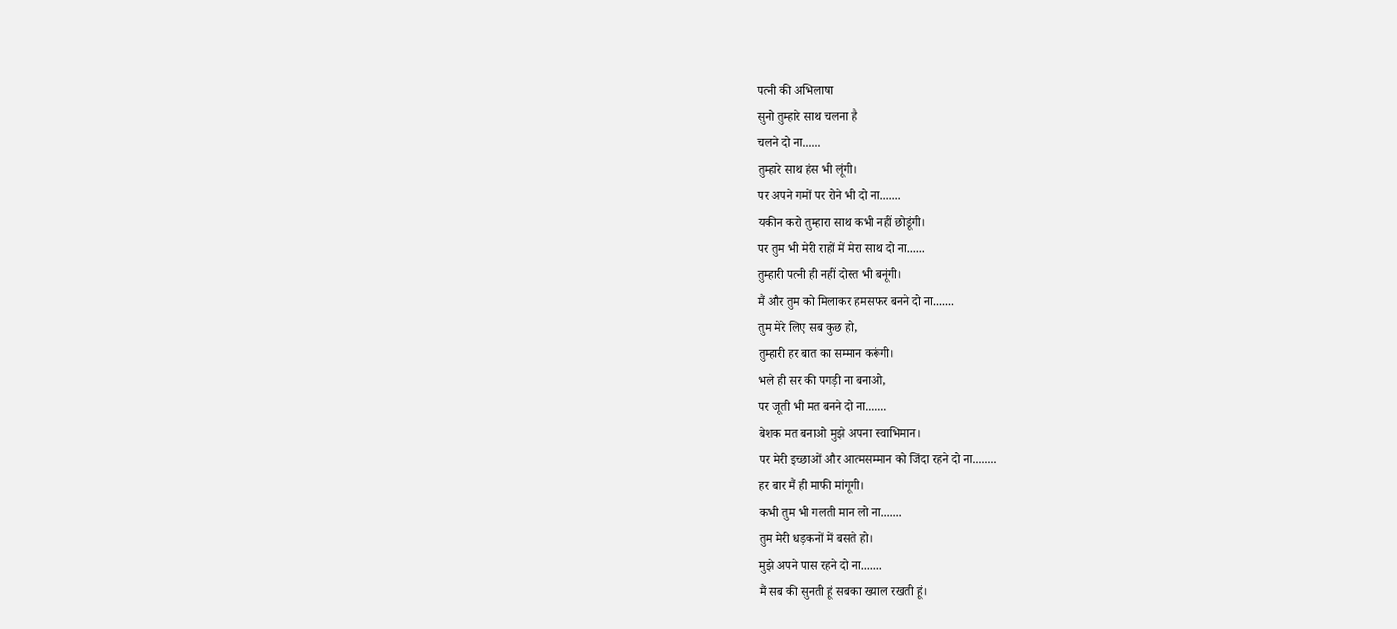पत्नी की अभिलाषा
सुनो तुम्हारे साथ चलना है
चलने दो ना......
तुम्हारे साथ हंस भी लूंगी।
पर अपने गमों पर रोने भी दो ना.......
यकीन करो तुम्हारा साथ कभी नहीं छोडूंगी।
पर तुम भी मेरी राहों में मेरा साथ दो ना......
तुम्हारी पत्नी ही नहीं दोस्त भी बनूंगी।
मैं और तुम को मिलाकर हमसफर बनने दो ना.......
तुम मेरे लिए सब कुछ हो,
तुम्हारी हर बात का सम्मान करूंगी।
भले ही सर की पगड़ी ना बनाओ,
पर जूती भी मत बनने दो ना.......
बेशक मत बनाओ मुझे अपना स्वाभिमान।
पर मेरी इच्छाओं और आत्मसम्मान को जिंदा रहने दो ना........
हर बार मैं ही माफी मांगूगी।
कभी तुम भी गलती मान लो ना.......
तुम मेरी धड़कनों में बसते हो।
मुझे अपने पास रहने दो ना.......
मैं सब की सुनती हूं सबका ख्याल रखती हूं।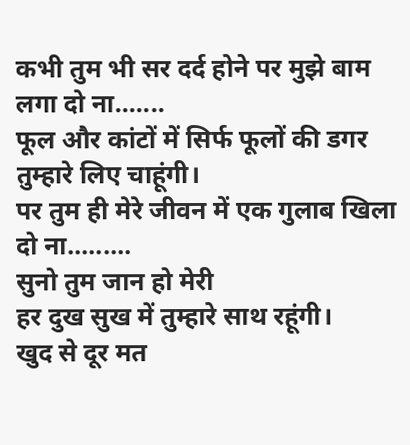कभी तुम भी सर दर्द होने पर मुझे बाम लगा दो ना.......
फूल और कांटों में सिर्फ फूलों की डगर तुम्हारे लिए चाहूंगी।
पर तुम ही मेरे जीवन में एक गुलाब खिला दो ना.........
सुनो तुम जान हो मेरी
हर दुख सुख में तुम्हारे साथ रहूंगी।
खुद से दूर मत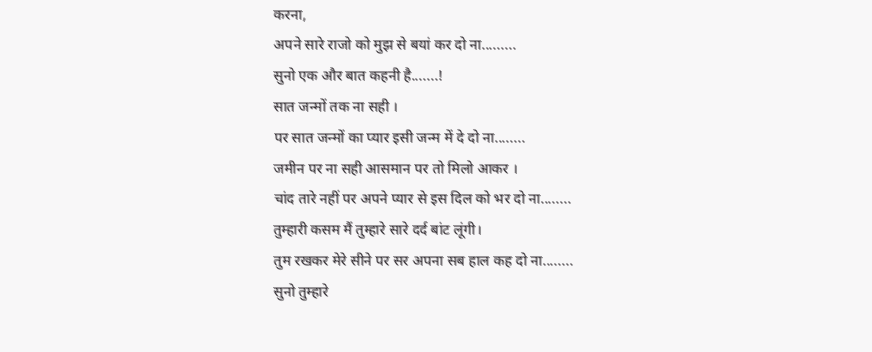करना,
अपने सारे राजो को मुझ से बयां कर दो ना.........
सुनो एक और बात कहनी है.......!
सात जन्मों तक ना सही ।
पर सात जन्मों का प्यार इसी जन्म में दे दो ना........
जमीन पर ना सही आसमान पर तो मिलो आकर ।
चांद तारे नहीं पर अपने प्यार से इस दिल को भर दो ना........
तुम्हारी कसम मैं तुम्हारे सारे दर्द बांट लूंगी।
तुम रखकर मेरे सीने पर सर अपना सब हाल कह दो ना........
सुनो तुम्हारे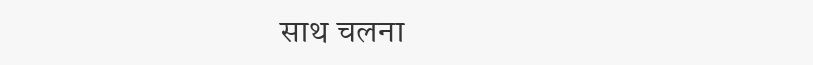साथ चलना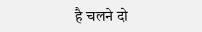है चलने दो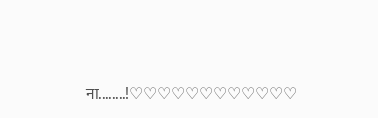ना........!♡♡♡♡♡♡♡♡♡♡♡♡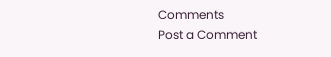Comments
Post a Comment